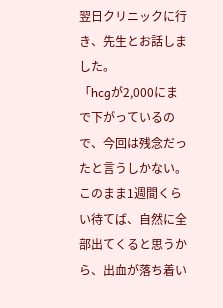翌日クリニックに行き、先生とお話しました。
「hcgが2,000にまで下がっているので、今回は残念だったと言うしかない。このまま1週間くらい待てば、自然に全部出てくると思うから、出血が落ち着い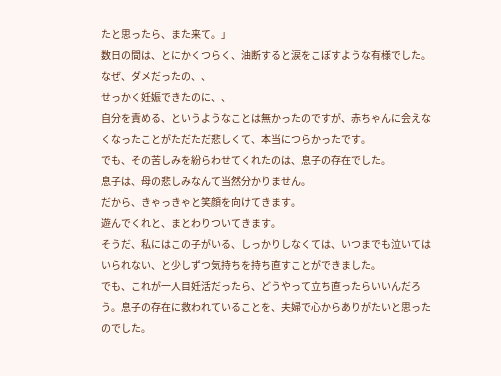たと思ったら、また来て。」
数日の間は、とにかくつらく、油断すると涙をこぼすような有様でした。
なぜ、ダメだったの、、
せっかく妊娠できたのに、、
自分を責める、というようなことは無かったのですが、赤ちゃんに会えなくなったことがただただ悲しくて、本当につらかったです。
でも、その苦しみを紛らわせてくれたのは、息子の存在でした。
息子は、母の悲しみなんて当然分かりません。
だから、きゃっきゃと笑顔を向けてきます。
遊んでくれと、まとわりついてきます。
そうだ、私にはこの子がいる、しっかりしなくては、いつまでも泣いてはいられない、と少しずつ気持ちを持ち直すことができました。
でも、これが一人目妊活だったら、どうやって立ち直ったらいいんだろう。息子の存在に救われていることを、夫婦で心からありがたいと思ったのでした。